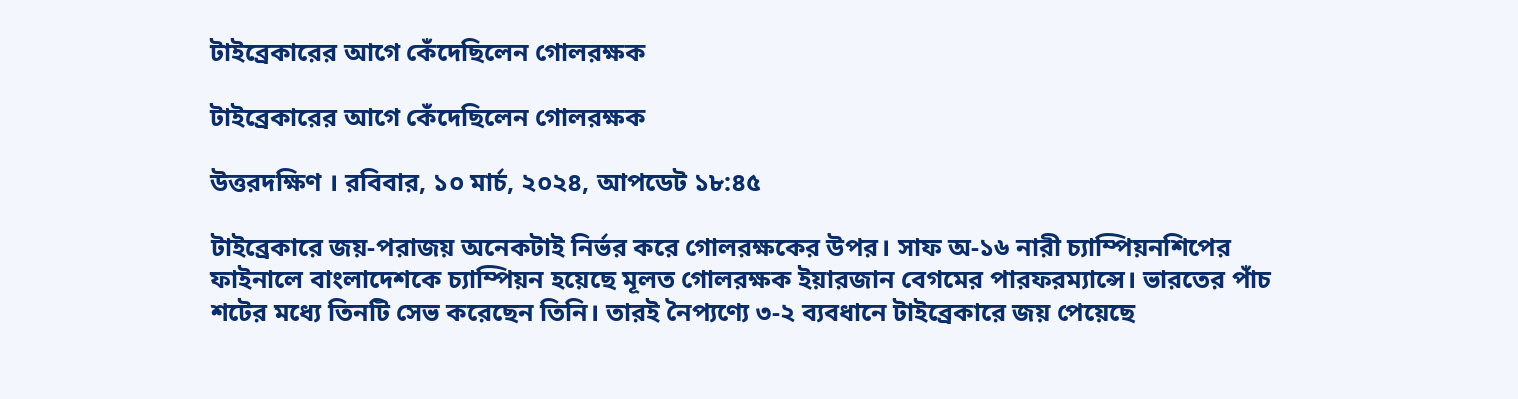টাইব্রেকারের আগে কেঁদেছিলেন গোলরক্ষক

টাইব্রেকারের আগে কেঁদেছিলেন গোলরক্ষক

উত্তরদক্ষিণ । রবিবার, ১০ মার্চ, ২০২৪, আপডেট ১৮:৪৫

টাইব্রেকারে জয়-পরাজয় অনেকটাই নির্ভর করে গোলরক্ষকের উপর। সাফ অ-১৬ নারী চ্যাম্পিয়নশিপের ফাইনালে বাংলাদেশকে চ্যাম্পিয়ন হয়েছে মূলত গোলরক্ষক ইয়ারজান বেগমের পারফরম্যান্সে। ভারতের পাঁচ শটের মধ্যে তিনটি সেভ করেছেন তিনি। তারই নৈপ্যণ্যে ৩-২ ব্যবধানে টাইব্রেকারে জয় পেয়েছে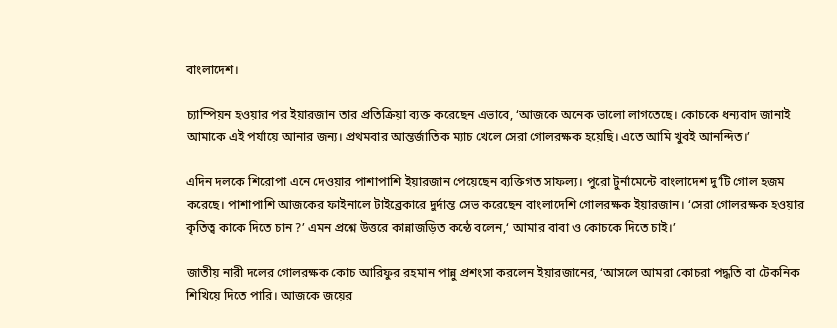বাংলাদেশ।

চ্যাম্পিয়ন হওয়ার পর ইয়ারজান তার প্রতিক্রিয়া ব্যক্ত করেছেন এভাবে, ‘আজকে অনেক ভালো লাগতেছে। কোচকে ধন্যবাদ জানাই আমাকে এই পর্যায়ে আনার জন্য। প্রথমবার আন্তর্জাতিক ম্যাচ খেলে সেরা গোলরক্ষক হয়েছি। এতে আমি খুবই আনন্দিত।’

এদিন দলকে শিরোপা এনে দেওয়ার পাশাপাশি ইয়ারজান পেয়েছেন ব্যক্তিগত সাফল্য। পুরো টুর্নামেন্টে বাংলাদেশ দু’টি গোল হজম করেছে। পাশাপাশি আজকের ফাইনালে টাইব্রেকারে দুর্দান্ত সেভ করেছেন বাংলাদেশি গোলরক্ষক ইয়ারজান। ‘সেরা গোলরক্ষক হওয়ার কৃতিত্ব কাকে দিতে চান ?’ এমন প্রশ্নে উত্তরে কান্নাজড়িত কন্ঠে বলেন,‘ আমার বাবা ও কোচকে দিতে চাই।’

জাতীয় নারী দলের গোলরক্ষক কোচ আরিফুর রহমান পান্নু প্রশংসা করলেন ইয়ারজানের, ‘আসলে আমরা কোচরা পদ্ধতি বা টেকনিক শিখিয়ে দিতে পারি। আজকে জয়ের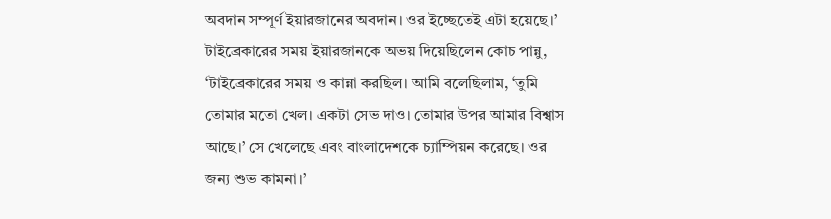অবদান সম্পূর্ণ ইয়ারজানের অবদান। ওর ইচ্ছেতেই এটা হয়েছে।’ টাইব্রেকারের সময় ইয়ারজানকে অভয় দিয়েছিলেন কোচ পান্নু, ‘টাইব্রেকারের সময় ও কান্না করছিল। আমি বলেছিলাম, ‘তুমি তোমার মতো খেল। একটা সেভ দাও। তোমার উপর আমার বিশ্বাস আছে।’ সে খেলেছে এবং বাংলাদেশকে চ্যাম্পিয়ন করেছে। ওর জন্য শুভ কামনা।’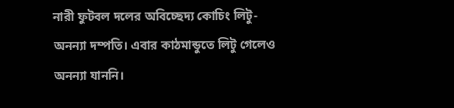নারী ফুটবল দলের অবিচ্ছেদ্য কোচিং লিটু-অনন্যা দম্পতি। এবার কাঠমান্ডুতে লিটু গেলেও অনন্যা যাননি।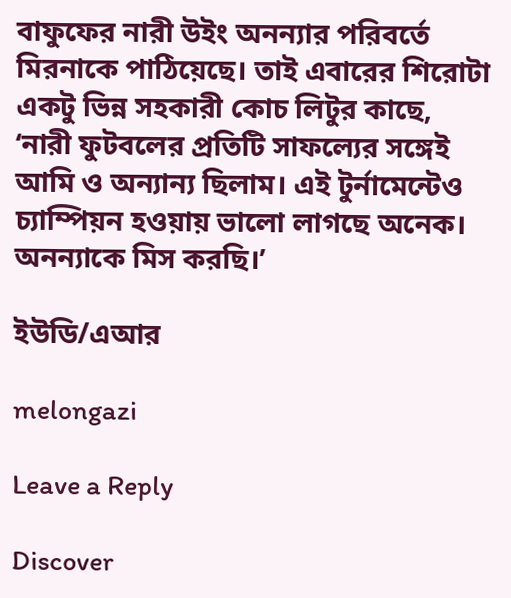বাফুফের নারী উইং অনন্যার পরিবর্তে মিরনাকে পাঠিয়েছে। তাই এবারের শিরোটা একটু ভিন্ন সহকারী কোচ লিটুর কাছে, ‘নারী ফুটবলের প্রতিটি সাফল্যের সঙ্গেই আমি ও অন্যান্য ছিলাম। এই টুর্নামেন্টেও চ্যাম্পিয়ন হওয়ায় ভালো লাগছে অনেক। অনন্যাকে মিস করছি।’

ইউডি/এআর

melongazi

Leave a Reply

Discover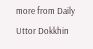more from Daily Uttor Dokkhin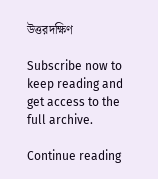উত্তরদক্ষিণ

Subscribe now to keep reading and get access to the full archive.

Continue reading